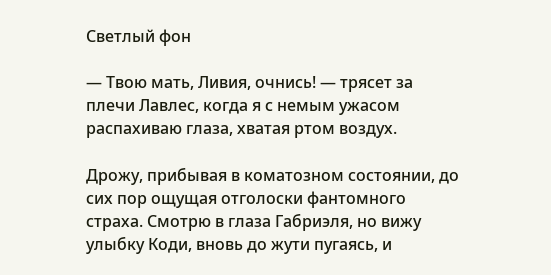Светлый фон

— Твою мать, Ливия, очнись! — трясет за плечи Лавлес, когда я с немым ужасом распахиваю глаза, хватая ртом воздух.

Дрожу, прибывая в коматозном состоянии, до сих пор ощущая отголоски фантомного страха. Смотрю в глаза Габриэля, но вижу улыбку Коди, вновь до жути пугаясь, и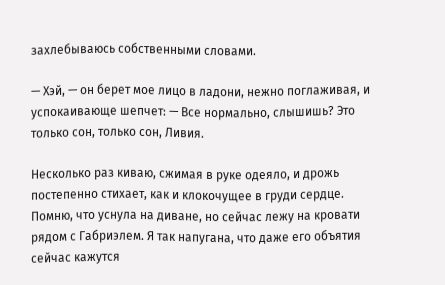захлебываюсь собственными словами.

— Хэй, — он берет мое лицо в ладони, нежно поглаживая, и успокаивающе шепчет: — Все нормально, слышишь? Это только сон, только сон, Ливия.

Несколько раз киваю, сжимая в руке одеяло, и дрожь постепенно стихает, как и клокочущее в груди сердце. Помню, что уснула на диване, но сейчас лежу на кровати рядом с Габриэлем. Я так напугана, что даже его объятия сейчас кажутся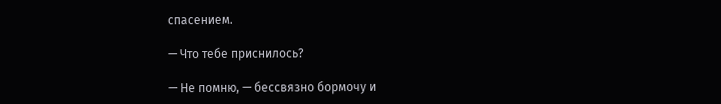спасением.

— Что тебе приснилось?

— Не помню, — бессвязно бормочу и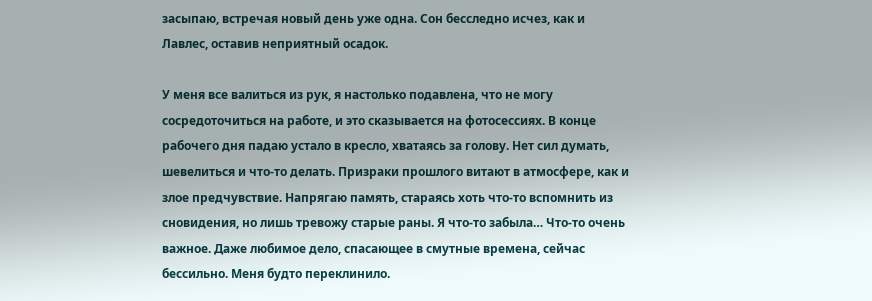засыпаю, встречая новый день уже одна. Сон бесследно исчез, как и Лавлес, оставив неприятный осадок.

У меня все валиться из рук, я настолько подавлена, что не могу сосредоточиться на работе, и это сказывается на фотосессиях. В конце рабочего дня падаю устало в кресло, хватаясь за голову. Нет сил думать, шевелиться и что-то делать. Призраки прошлого витают в атмосфере, как и злое предчувствие. Напрягаю память, стараясь хоть что-то вспомнить из сновидения, но лишь тревожу старые раны. Я что-то забыла… Что-то очень важное. Даже любимое дело, спасающее в смутные времена, сейчас бессильно. Меня будто переклинило.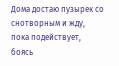Дома достаю пузырек со снотворным и жду, пока подействует, боясь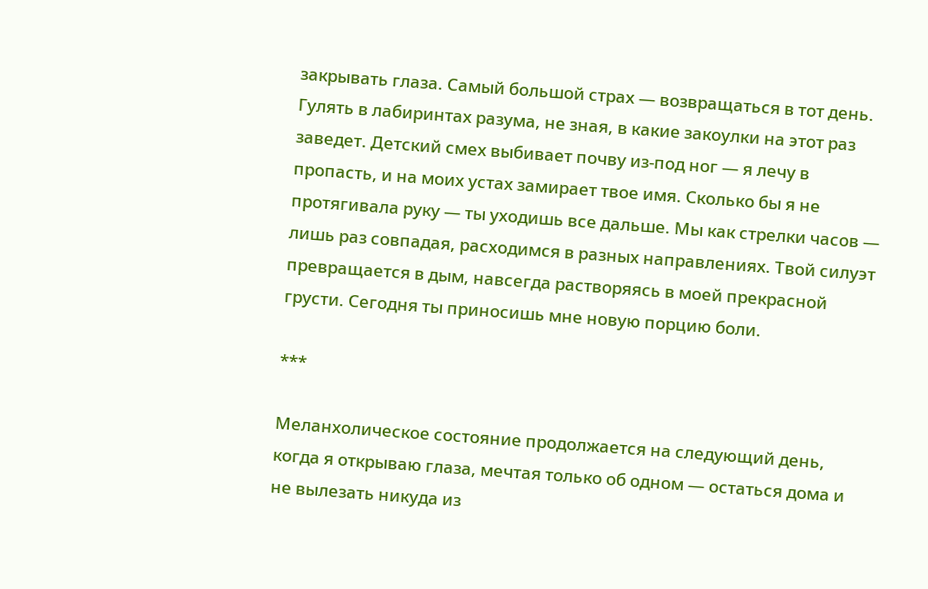закрывать глаза. Самый большой страх — возвращаться в тот день. Гулять в лабиринтах разума, не зная, в какие закоулки на этот раз заведет. Детский смех выбивает почву из-под ног — я лечу в пропасть, и на моих устах замирает твое имя. Сколько бы я не протягивала руку — ты уходишь все дальше. Мы как стрелки часов — лишь раз совпадая, расходимся в разных направлениях. Твой силуэт превращается в дым, навсегда растворяясь в моей прекрасной грусти. Сегодня ты приносишь мне новую порцию боли.

***

Меланхолическое состояние продолжается на следующий день, когда я открываю глаза, мечтая только об одном — остаться дома и не вылезать никуда из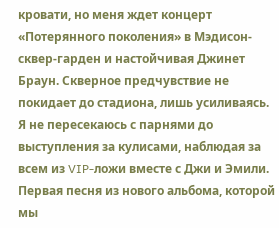кровати, но меня ждет концерт «Потерянного поколения» в Мэдисон-сквер-гарден и настойчивая Джинет Браун. Скверное предчувствие не покидает до стадиона, лишь усиливаясь. Я не пересекаюсь с парнями до выступления за кулисами, наблюдая за всем из VIP-ложи вместе с Джи и Эмили. Первая песня из нового альбома, которой мы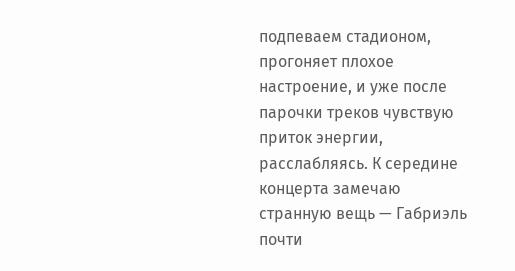подпеваем стадионом, прогоняет плохое настроение, и уже после парочки треков чувствую приток энергии, расслабляясь. К середине концерта замечаю странную вещь — Габриэль почти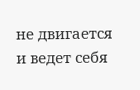не двигается и ведет себя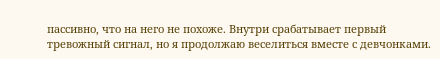пассивно, что на него не похоже. Внутри срабатывает первый тревожный сигнал, но я продолжаю веселиться вместе с девчонками.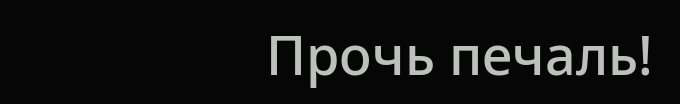Прочь печаль!